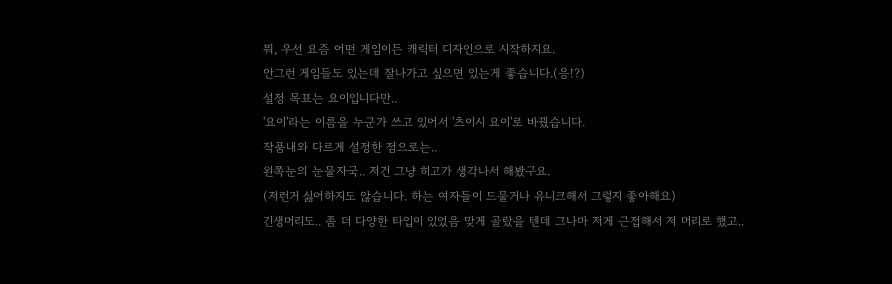뭐, 우선 요즘 어떤 게임이든 캐릭터 디자인으로 시작하지요.
안그런 게임들도 있는데 잘나가고 싶으면 있는게 좋습니다.(응!?)
설정 목표는 요이입니다만..
'요이'라는 이름을 누군가 쓰고 있어서 '츠이시 요이'로 바꿨습니다.
작품내와 다르게 설정한 점으로는..
왼쪽눈의 눈물자국.. 저건 그냥 히고가 생각나서 해봤구요.
(저런거 싫어하지도 않습니다. 하는 여자들이 드물거나 유니크해서 그렇지 좋아해요)
긴생머리도.. 좀 더 다양한 타입이 있었음 맞게 골랐을 텐데 그나마 저게 근접해서 저 머리로 했고..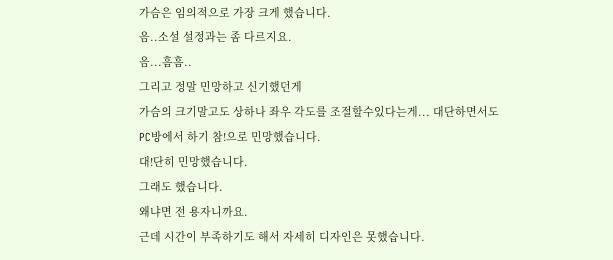가슴은 임의적으로 가장 크게 했습니다.
음..소설 설정과는 좀 다르지요.
음...흠흠..
그리고 정말 민망하고 신기했던게
가슴의 크기말고도 상하나 좌우 각도를 조절할수있다는게... 대단하면서도
PC방에서 하기 참!으로 민망했습니다.
대!단히 민망했습니다.
그래도 했습니다.
왜냐면 전 용자니까요.
근데 시간이 부족하기도 해서 자세히 디자인은 못했습니다.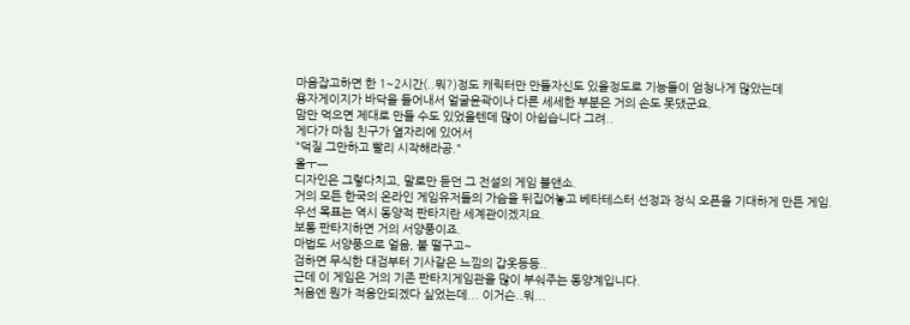마음잡고하면 한 1~2시간(..뭐?)정도 캐릭터만 만들자신도 있을정도로 기능들이 엄청나게 많았는데
용자게이지가 바닥을 들어내서 얼굴윤곽이나 다른 세세한 부분은 거의 손도 못댔군요.
맘만 먹으면 제대로 만들 수도 있었을텐데 많이 아쉽습니다 그려..
게다가 마침 친구가 옆자리에 있어서
"덕질 그만하고 빨리 시작해라공."
올ㅜㅡ
디자인은 그렇다치고, 말로만 듣던 그 전설의 게임 블앤소.
거의 모든 한국의 온라인 게임유저들의 가슴을 뒤집어놓고 베타테스터 선정과 정식 오픈을 기대하게 만든 게임.
우선 목표는 역시 동양적 판타지란 세계관이겠지요.
보통 판타지하면 거의 서양풍이죠.
마법도 서양풍으로 얼음, 불 떨구고~
검하면 무식한 대검부터 기사같은 느낌의 갑옷등등..
근데 이 게임은 거의 기존 판타지게임관을 많이 부숴주는 동양계입니다.
처음엔 뭔가 적응안되겠다 싶었는데... 이거슨..뭐...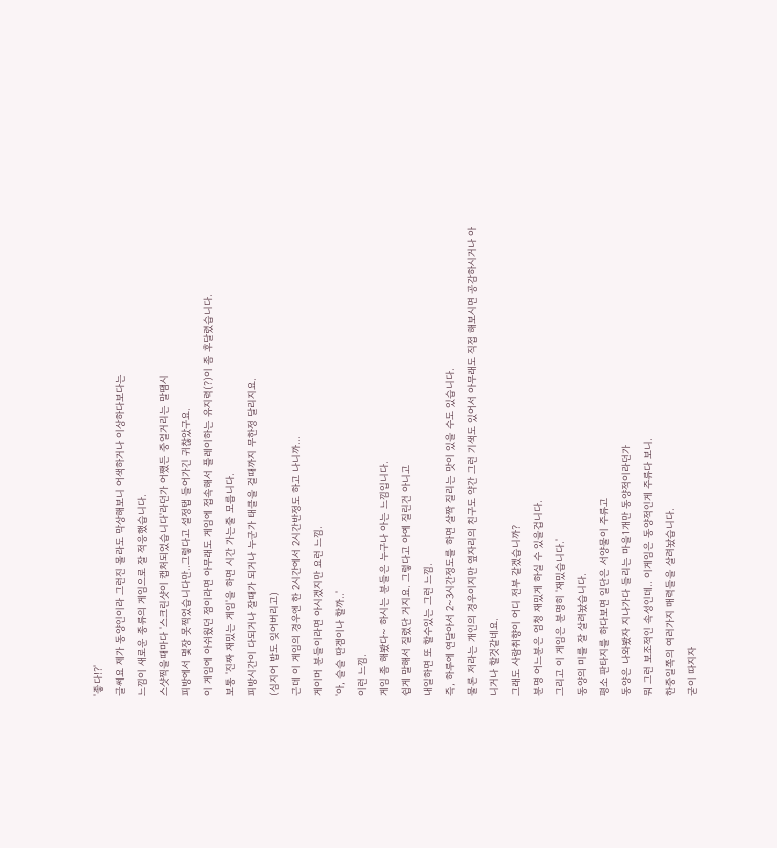'좋다!?'
글쎄요 제가 동양인이라 그런진 몰라도 막상해보니 어색하거나 이상하다보다는
느낌이 새로운 종류의 게임으로 잘 적응했습니다.
스샷찍을때마다 '스크린샷이 캡처되었습니다'라던가 어쨌든 중얼거리는 말땜시
피방에서 몇장 못찍었습니다만..그렇다고 설정탭 들어가긴 귀찮았구요.
이 게임에 아쉬웠던 점이라면 아무래도 게임에 접속해서 플레이하는 유지력(?)이 좀 후달렸습니다.
보통 '진짜 재밌는 게임'을 하면 시간 가는줄 모릅니다.
피방시간이 다되거나 잘때가 되거나 누군가 태클을 걸때까지 무한정 달리지요.
(심지어 밥도 잊어버리고)
근데 이 게임의 경우엔 한 2시간에서 2시간반정도 하고 나니까...
게이머 분들이라면 아시겠지만 요런 느낌.
'아, 슬슬 딴겜이나 할까..'
이런 느낌.
게임 좀 해봤다~ 하시는 분들은 누구나 아는 느낌입니다.
쉽게 말해서 질렸단 거지요. 그렇다고 아예 질린건 아니고
내일하면 또 할수있는 그런 느낌.
즉, 하루에 연달아서 2~3시간정도를 하면 살짝 질리는 맛이 있을 수도 있습니다.
물론 저라는 개인의 경우이지만 옆자리의 친구도 약간 그런 기색도 있어서 아무래도 직접 해보시면 공감하시거나 아니거나 할것같네요.
그래도 사람취향이 어디 전부 같겠습니까?
분명 어느분은 엄청 재밌게 하실 수 있을겁니다.
그리고 이 게임은 분명히 '재밌습니다.'
동양의 미를 잘 살려놨습니다.
평소 판타지를 하다보면 일단은 서양물이 주류고
동양은 나와봤자 지나가다 들리는 마을1개만 동양적이라던가
뭐 그런 보조적인 속성인데.. 이게임은 동양적인게 주류다 보니.
한중일쪽의 여러가지 매력들을 살려놨습니다.
굳이 따지자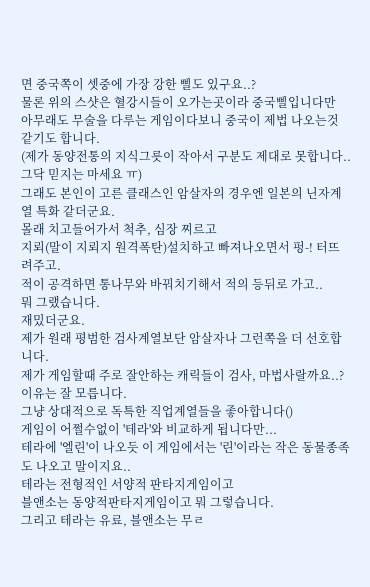면 중국쪽이 셋중에 가장 강한 삘도 있구요..?
물론 위의 스샷은 혈강시들이 오가는곳이라 중국삘입니다만
아무래도 무술을 다루는 게임이다보니 중국이 제법 나오는것 같기도 합니다.
(제가 동양전통의 지식그릇이 작아서 구분도 제대로 못합니다.. 그닥 믿지는 마세요 ㅠ)
그래도 본인이 고른 클래스인 암살자의 경우엔 일본의 닌자계열 특화 같더군요.
몰래 치고들어가서 척추, 심장 찌르고
지뢰(말이 지뢰지 원격폭탄)설치하고 빠져나오면서 펑-! 터뜨려주고.
적이 공격하면 통나무와 바꿔치기해서 적의 등뒤로 가고..
뭐 그랬습니다.
재밌더군요.
제가 원래 평범한 검사계열보단 암살자나 그런쪽을 더 선호합니다.
제가 게임할때 주로 잘안하는 캐릭들이 검사, 마법사랄까요..?
이유는 잘 모릅니다.
그냥 상대적으로 독특한 직업계열들을 좋아합니다()
게임이 어쩔수없이 '테라'와 비교하게 됩니다만...
테라에 '엘린'이 나오듯 이 게임에서는 '린'이라는 작은 동물종족도 나오고 말이지요..
테라는 전형적인 서양적 판타지게임이고
블앤소는 동양적판타지게임이고 뭐 그렇습니다.
그리고 테라는 유료, 블앤소는 무ㄹ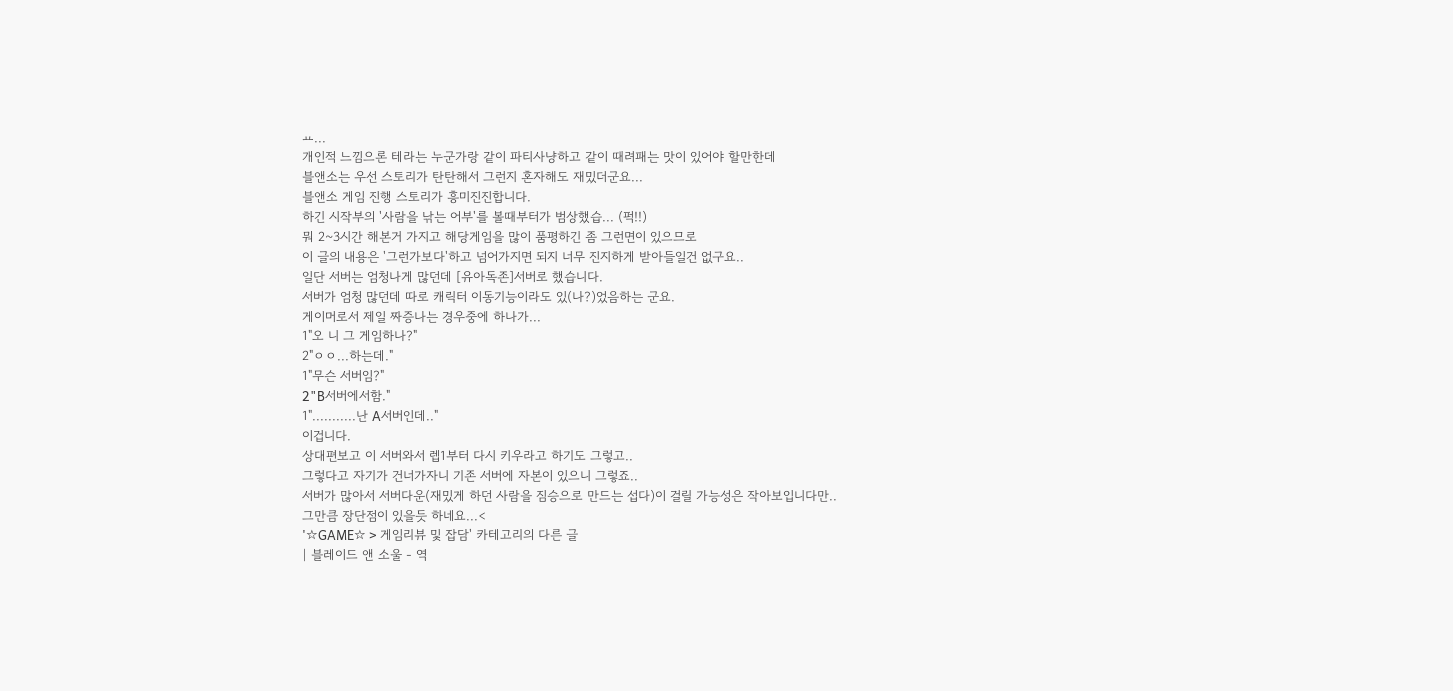ㅛ...
개인적 느낌으론 테라는 누군가랑 같이 파티사냥하고 같이 때려패는 맛이 있어야 할만한데
블앤소는 우선 스토리가 탄탄해서 그런지 혼자해도 재밌더군요...
블앤소 게임 진행 스토리가 흥미진진합니다.
하긴 시작부의 '사람을 낚는 어부'를 볼때부터가 범상했습... (퍽!!)
뭐 2~3시간 해본거 가지고 해당게임을 많이 품평하긴 좀 그런면이 있으므로
이 글의 내용은 '그런가보다'하고 넘어가지면 되지 너무 진지하게 받아들일건 없구요..
일단 서버는 엄청나게 많던데 [유아독존]서버로 했습니다.
서버가 엄청 많던데 따로 캐릭터 이동기능이라도 있(나?)었음하는 군요.
게이머로서 제일 짜증나는 경우중에 하나가...
1"오 니 그 게임하나?"
2"ㅇㅇ...하는데."
1"무슨 서버임?"
2"B서버에서함."
1"...........난 A서버인데.."
이겁니다.
상대편보고 이 서버와서 렙1부터 다시 키우라고 하기도 그렇고..
그렇다고 자기가 건너가자니 기존 서버에 자본이 있으니 그렇죠..
서버가 많아서 서버다운(재밌게 하던 사람을 짐승으로 만드는 섭다)이 걸릴 가능성은 작아보입니다만..
그만큼 장단점이 있을듯 하네요...<
'☆GAME☆ > 게임리뷰 및 잡담' 카테고리의 다른 글
| 블레이드 앤 소울 - 역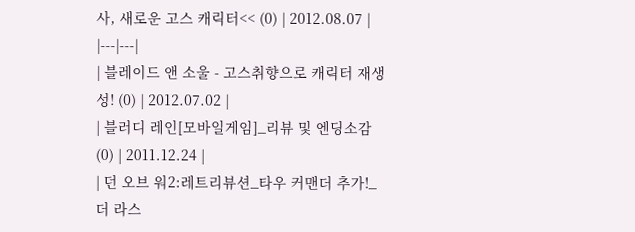사, 새로운 고스 캐릭터<< (0) | 2012.08.07 |
|---|---|
| 블레이드 앤 소울 - 고스취향으로 캐릭터 재생성! (0) | 2012.07.02 |
| 블러디 레인[모바일게임]_리뷰 및 엔딩소감 (0) | 2011.12.24 |
| 던 오브 워2:레트리뷰션_타우 커맨더 추가!_더 라스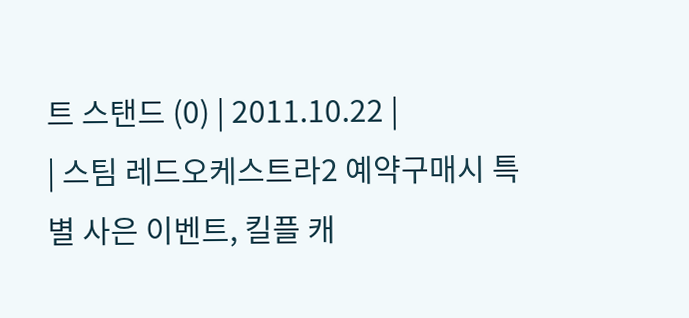트 스탠드 (0) | 2011.10.22 |
| 스팀 레드오케스트라2 예약구매시 특별 사은 이벤트, 킬플 캐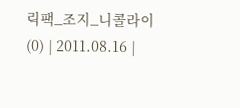릭팩_조지_니콜라이 (0) | 2011.08.16 |